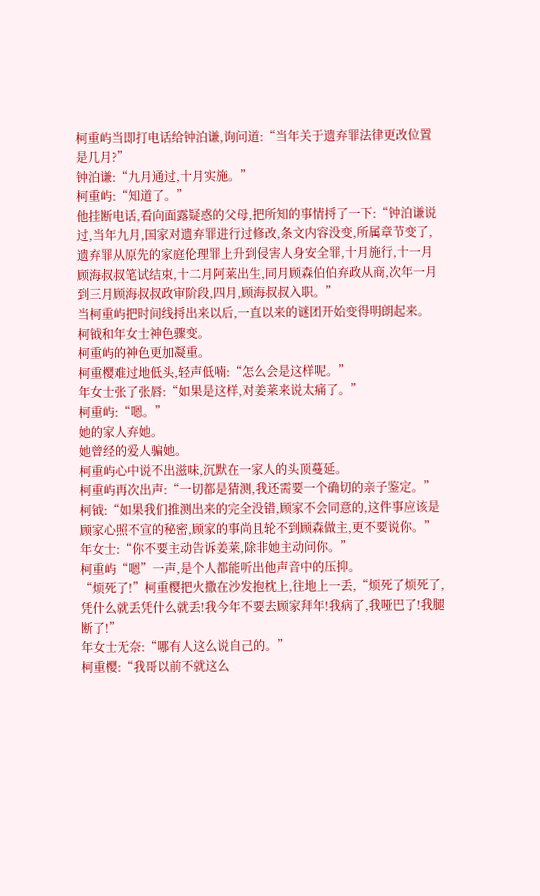柯重屿当即打电话给钟泊谦,询问道:“当年关于遗弃罪法律更改位置是几月?”
钟泊谦:“九月通过,十月实施。”
柯重屿:“知道了。”
他挂断电话,看向面露疑惑的父母,把所知的事情捋了一下:“钟泊谦说过,当年九月,国家对遗弃罪进行过修改,条文内容没变,所属章节变了,遗弃罪从原先的家庭伦理罪上升到侵害人身安全罪,十月施行,十一月顾海叔叔笔试结束,十二月阿莱出生,同月顾森伯伯弃政从商,次年一月到三月顾海叔叔政审阶段,四月,顾海叔叔入职。”
当柯重屿把时间线捋出来以后,一直以来的谜团开始变得明朗起来。
柯钺和年女士神色骤变。
柯重屿的神色更加凝重。
柯重樱难过地低头,轻声低喃:“怎么会是这样呢。”
年女士张了张唇:“如果是这样,对姜莱来说太痛了。”
柯重屿:“嗯。”
她的家人弃她。
她曾经的爱人骗她。
柯重屿心中说不出滋味,沉默在一家人的头顶蔓延。
柯重屿再次出声:“一切都是猜测,我还需要一个确切的亲子鉴定。”
柯钺:“如果我们推测出来的完全没错,顾家不会同意的,这件事应该是顾家心照不宣的秘密,顾家的事尚且轮不到顾森做主,更不要说你。”
年女士:“你不要主动告诉姜莱,除非她主动问你。”
柯重屿“嗯”一声,是个人都能听出他声音中的压抑。
“烦死了!”柯重樱把火撒在沙发抱枕上,往地上一丢,“烦死了烦死了,凭什么就丢凭什么就丢!我今年不要去顾家拜年!我病了,我哑巴了!我腿断了!”
年女士无奈:“哪有人这么说自己的。”
柯重樱:“我哥以前不就这么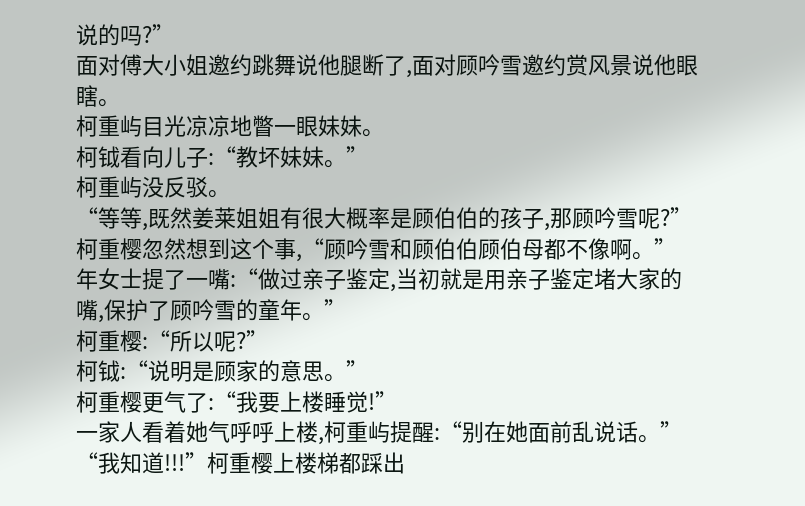说的吗?”
面对傅大小姐邀约跳舞说他腿断了,面对顾吟雪邀约赏风景说他眼瞎。
柯重屿目光凉凉地瞥一眼妹妹。
柯钺看向儿子:“教坏妹妹。”
柯重屿没反驳。
“等等,既然姜莱姐姐有很大概率是顾伯伯的孩子,那顾吟雪呢?”柯重樱忽然想到这个事,“顾吟雪和顾伯伯顾伯母都不像啊。”
年女士提了一嘴:“做过亲子鉴定,当初就是用亲子鉴定堵大家的嘴,保护了顾吟雪的童年。”
柯重樱:“所以呢?”
柯钺:“说明是顾家的意思。”
柯重樱更气了:“我要上楼睡觉!”
一家人看着她气呼呼上楼,柯重屿提醒:“别在她面前乱说话。”
“我知道!!!”柯重樱上楼梯都踩出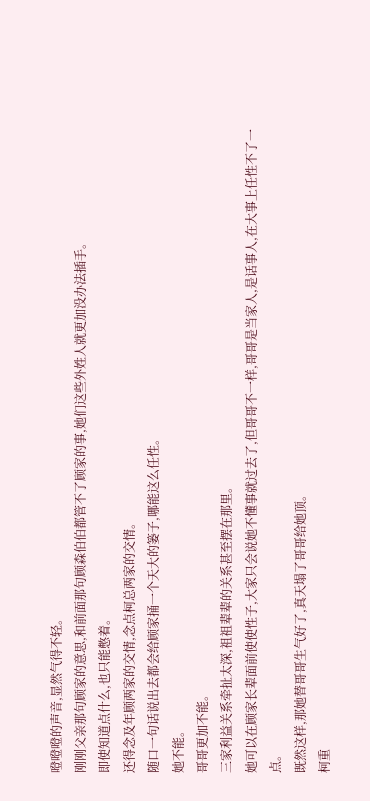噔噔噔的声音,显然气得不轻。
刚刚父亲那句顾家的意思,和前面那句顾森伯伯都管不了顾家的事,她们这些外姓人就更加没办法插手。
即使知道点什么,也只能憋着。
还得念及年顾两家的交情,念点柯总两家的交情。
随口一句话说出去都会给顾家捅一个天大的篓子,哪能这么任性。
她不能。
哥哥更加不能。
三家利益关系牵扯太深,祖祖辈辈的关系甚至摆在那里。
她可以在顾家长辈面前使使性子,大家只会说她不懂事就过去了,但哥哥不一样,哥哥是当家人,是话事人,在大事上任性不了一点。
既然这样,那她替哥哥生气好了,真天塌了哥哥给她顶。
柯重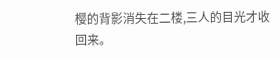樱的背影消失在二楼,三人的目光才收回来。